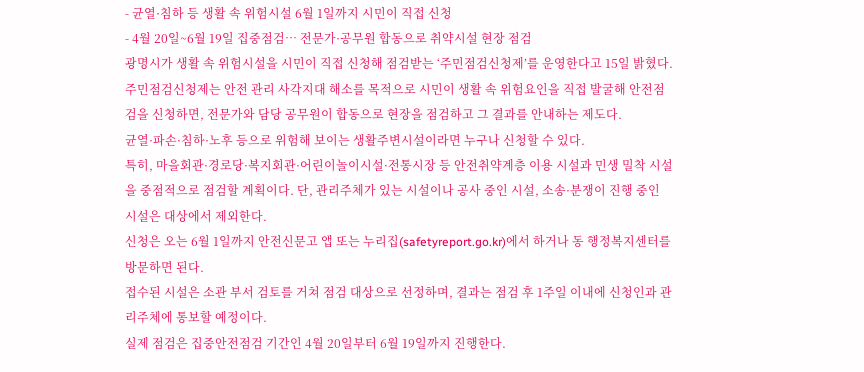- 균열·침하 등 생활 속 위험시설 6월 1일까지 시민이 직접 신청
- 4월 20일~6월 19일 집중점검… 전문가·공무원 합동으로 취약시설 현장 점검
광명시가 생활 속 위험시설을 시민이 직접 신청해 점검받는 ‘주민점검신청제’를 운영한다고 15일 밝혔다.
주민점검신청제는 안전 관리 사각지대 해소를 목적으로 시민이 생활 속 위험요인을 직접 발굴해 안전점검을 신청하면, 전문가와 담당 공무원이 합동으로 현장을 점검하고 그 결과를 안내하는 제도다.
균열·파손·침하·노후 등으로 위험해 보이는 생활주변시설이라면 누구나 신청할 수 있다.
특히, 마을회관·경로당·복지회관·어린이놀이시설·전통시장 등 안전취약계층 이용 시설과 민생 밀착 시설을 중점적으로 점검할 계획이다. 단, 관리주체가 있는 시설이나 공사 중인 시설, 소송·분쟁이 진행 중인 시설은 대상에서 제외한다.
신청은 오는 6월 1일까지 안전신문고 앱 또는 누리집(safetyreport.go.kr)에서 하거나 동 행정복지센터를 방문하면 된다.
접수된 시설은 소관 부서 검토를 거쳐 점검 대상으로 선정하며, 결과는 점검 후 1주일 이내에 신청인과 관리주체에 통보할 예정이다.
실제 점검은 집중안전점검 기간인 4월 20일부터 6월 19일까지 진행한다.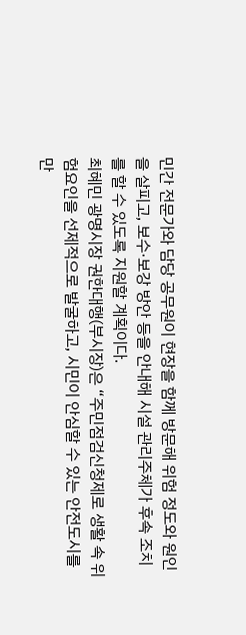민간 전문가와 담당 공무원이 현장을 함께 방문해 위험 정도와 원인을 살피고, 보수·보강 방안 등을 안내해 시설 관리주체가 후속 조치를 할 수 있도록 지원할 계획이다.
최혜민 광명시장 권한대행(부시장)은 “주민점검신청제로 생활 속 위험요인을 선제적으로 발굴하고, 시민이 안심할 수 있는 안전도시를 만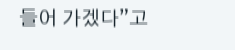들어 가겠다”고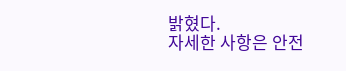밝혔다.
자세한 사항은 안전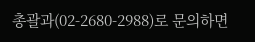총괄과(02-2680-2988)로 문의하면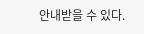안내받을 수 있다.